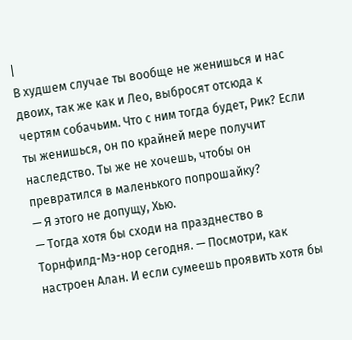|
В худшем случае ты вообще не женишься и нас двоих, так же как и Лео, выбросят отсюда к чертям собачьим. Что с ним тогда будет, Рик? Если ты женишься, он по крайней мере получит наследство. Ты же не хочешь, чтобы он превратился в маленького попрошайку?
— Я этого не допущу, Хью.
— Тогда хотя бы сходи на празднество в Торнфилд-Мэ-нор сегодня. — Посмотри, как настроен Алан. И если сумеешь проявить хотя бы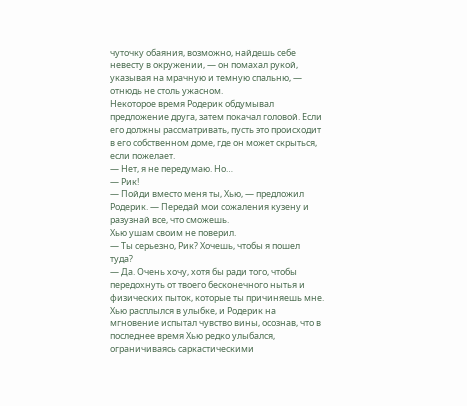чуточку обаяния, возможно, найдешь себе невесту в окружении, — он помахал рукой, указывая на мрачную и темную спальню, — отнюдь не столь ужасном.
Некоторое время Родерик обдумывал предложение друга, затем покачал головой. Если его должны рассматривать, пусть это происходит в его собственном доме, где он может скрыться, если пожелает.
— Нет, я не передумаю. Но…
— Рик!
— Пойди вместо меня ты, Хью, — предложил Родерик. — Передай мои сожаления кузену и разузнай все, что сможешь.
Хью ушам своим не поверил.
— Ты серьезно, Рик? Хочешь, чтобы я пошел туда?
— Да. Очень хочу, хотя бы ради того, чтобы передохнуть от твоего бесконечного нытья и физических пыток, которые ты причиняешь мне.
Хью расплылся в улыбке, и Родерик на мгновение испытал чувство вины, осознав, что в последнее время Хью редко улыбался, ограничиваясь саркастическими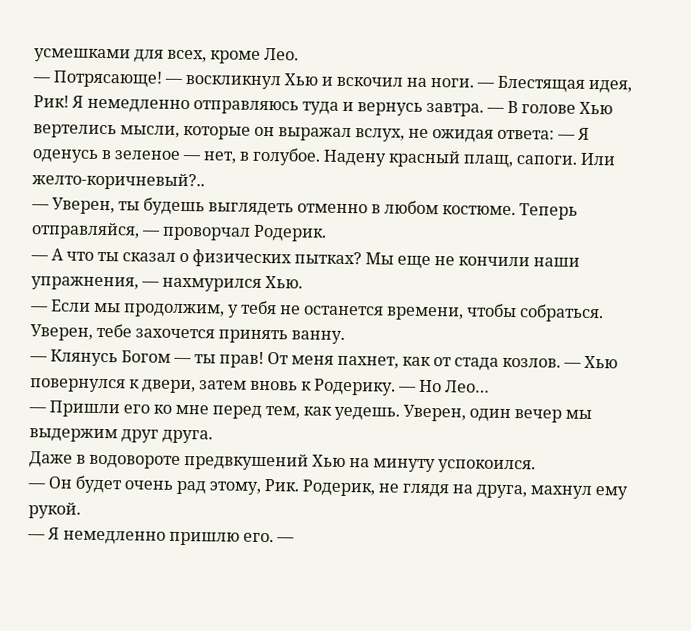усмешками для всех, кроме Лео.
— Потрясающе! — воскликнул Хью и вскочил на ноги. — Блестящая идея, Рик! Я немедленно отправляюсь туда и вернусь завтра. — В голове Хью вертелись мысли, которые он выражал вслух, не ожидая ответа: — Я оденусь в зеленое — нет, в голубое. Надену красный плащ, сапоги. Или желто-коричневый?..
— Уверен, ты будешь выглядеть отменно в любом костюме. Теперь отправляйся, — проворчал Родерик.
— А что ты сказал о физических пытках? Мы еще не кончили наши упражнения, — нахмурился Хью.
— Если мы продолжим, у тебя не останется времени, чтобы собраться. Уверен, тебе захочется принять ванну.
— Клянусь Богом — ты прав! От меня пахнет, как от стада козлов. — Хью повернулся к двери, затем вновь к Родерику. — Но Лео…
— Пришли его ко мне перед тем, как уедешь. Уверен, один вечер мы выдержим друг друга.
Даже в водовороте предвкушений Хью на минуту успокоился.
— Он будет очень рад этому, Рик. Родерик, не глядя на друга, махнул ему рукой.
— Я немедленно пришлю его. —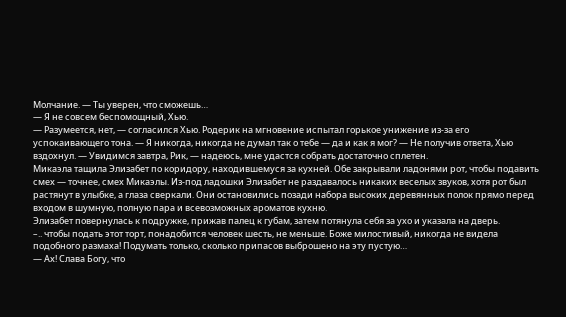Молчание. — Ты уверен, что сможешь…
— Я не совсем беспомощный, Хью.
— Разумеется, нет, — согласился Хью. Родерик на мгновение испытал горькое унижение из-за его успокаивающего тона. — Я никогда, никогда не думал так о тебе — да и как я мог? — Не получив ответа, Хью вздохнул. — Увидимся завтра, Рик, — надеюсь, мне удастся собрать достаточно сплетен.
Микаэла тащила Элизабет по коридору, находившемуся за кухней. Обе закрывали ладонями рот, чтобы подавить смех — точнее, смех Микаэлы. Из-под ладошки Элизабет не раздавалось никаких веселых звуков, хотя рот был растянут в улыбке, а глаза сверкали. Они остановились позади набора высоких деревянных полок прямо перед входом в шумную, полную пара и всевозможных ароматов кухню.
Элизабет повернулась к подружке, прижав палец к губам, затем потянула себя за ухо и указала на дверь.
–.. чтобы подать этот торт, понадобится человек шесть, не меньше. Боже милостивый, никогда не видела подобного размаха! Подумать только, сколько припасов выброшено на эту пустую…
— Ах! Слава Богу, что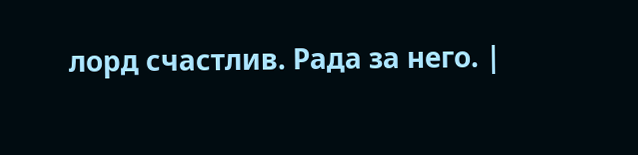лорд счастлив. Рада за него. |